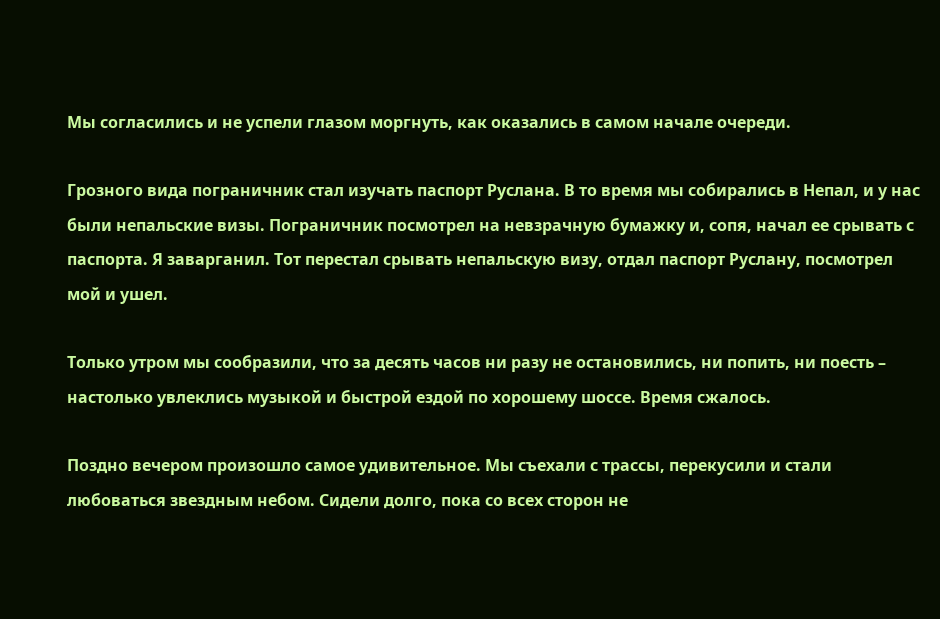Мы согласились и не успели глазом моргнуть, как оказались в самом начале очереди.

Грозного вида пограничник стал изучать паспорт Руслана. В то время мы собирались в Непал, и у нас были непальские визы. Пограничник посмотрел на невзрачную бумажку и, сопя, начал ее срывать с паспорта. Я заварганил. Тот перестал срывать непальскую визу, отдал паспорт Руслану, посмотрел мой и ушел.

Только утром мы сообразили, что за десять часов ни разу не остановились, ни попить, ни поесть – настолько увлеклись музыкой и быстрой ездой по хорошему шоссе. Время сжалось.

Поздно вечером произошло самое удивительное. Мы съехали с трассы, перекусили и стали любоваться звездным небом. Сидели долго, пока со всех сторон не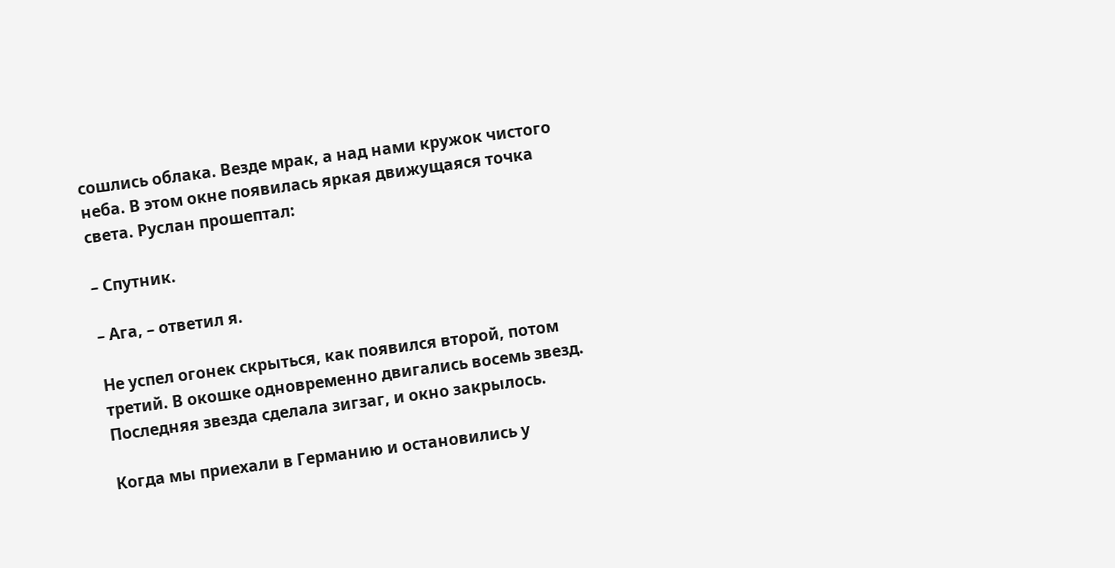сошлись облака. Везде мрак, а над нами кружок чистого неба. В этом окне появилась яркая движущаяся точка света. Руслан прошептал:

– Спутник.

– Ага, – ответил я.

Не успел огонек скрыться, как появился второй, потом третий. В окошке одновременно двигались восемь звезд. Последняя звезда сделала зигзаг, и окно закрылось.

Когда мы приехали в Германию и остановились у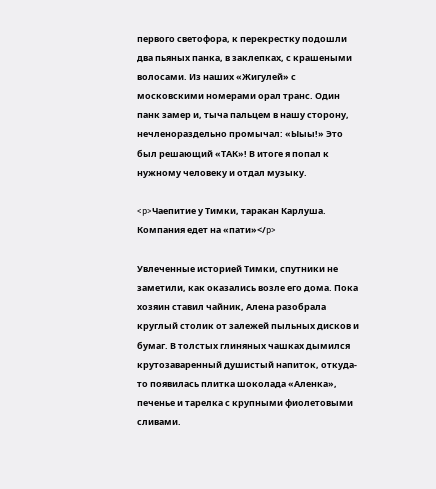первого светофора, к перекрестку подошли два пьяных панка, в заклепках, с крашеными волосами. Из наших «Жигулей» с московскими номерами орал транс. Один панк замер и, тыча пальцем в нашу сторону, нечленораздельно промычал: «Ыыы!» Это был решающий «ТАК»! В итоге я попал к нужному человеку и отдал музыку.

<p>Чаепитие у Тимки, таракан Карлуша. Компания едет на «пати»</p>

Увлеченные историей Тимки, спутники не заметили, как оказались возле его дома. Пока хозяин ставил чайник, Алена разобрала круглый столик от залежей пыльных дисков и бумаг. В толстых глиняных чашках дымился крутозаваренный душистый напиток, откуда-то появилась плитка шоколада «Аленка», печенье и тарелка с крупными фиолетовыми сливами.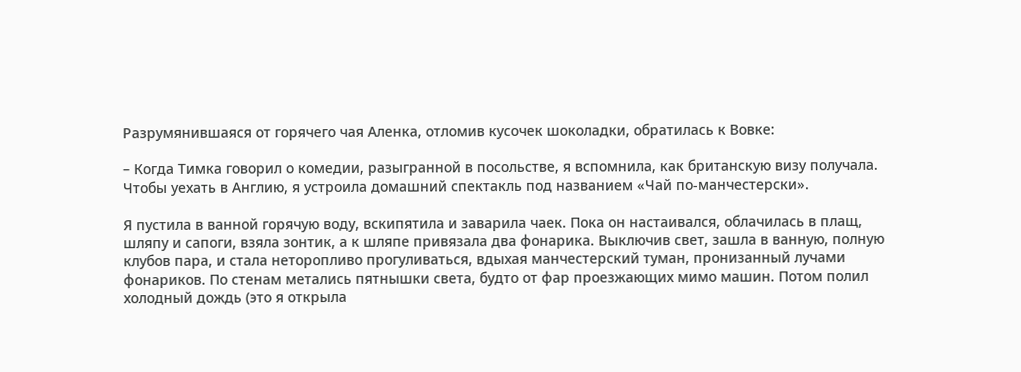Разрумянившаяся от горячего чая Аленка, отломив кусочек шоколадки, обратилась к Вовке:

– Когда Тимка говорил о комедии, разыгранной в посольстве, я вспомнила, как британскую визу получала. Чтобы уехать в Англию, я устроила домашний спектакль под названием «Чай по-манчестерски».

Я пустила в ванной горячую воду, вскипятила и заварила чаек. Пока он настаивался, облачилась в плащ, шляпу и сапоги, взяла зонтик, а к шляпе привязала два фонарика. Выключив свет, зашла в ванную, полную клубов пара, и стала неторопливо прогуливаться, вдыхая манчестерский туман, пронизанный лучами фонариков. По стенам метались пятнышки света, будто от фар проезжающих мимо машин. Потом полил холодный дождь (это я открыла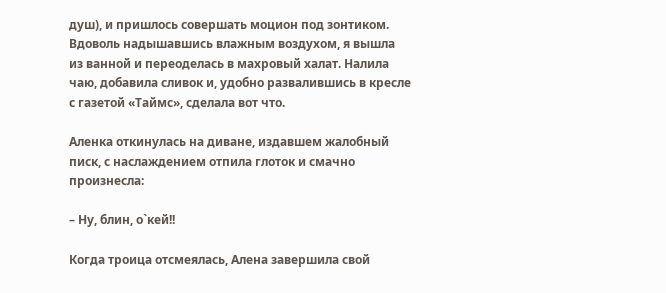душ), и пришлось совершать моцион под зонтиком. Вдоволь надышавшись влажным воздухом, я вышла из ванной и переоделась в махровый халат. Налила чаю, добавила сливок и, удобно развалившись в кресле с газетой «Таймс», сделала вот что.

Аленка откинулась на диване, издавшем жалобный писк, с наслаждением отпила глоток и смачно произнесла:

– Ну, блин, о`кей!!

Когда троица отсмеялась, Алена завершила свой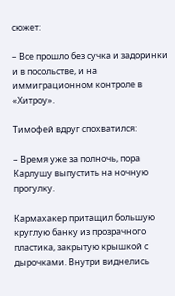сюжет:

– Все прошло без сучка и задоринки и в посольстве, и на иммиграционном контроле в «Хитроу».

Тимофей вдруг спохватился:

– Время уже за полночь, пора Карлушу выпустить на ночную прогулку.

Кармахакер притащил большую круглую банку из прозрачного пластика, закрытую крышкой с дырочками. Внутри виднелись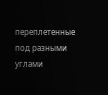переплетенные под разными углами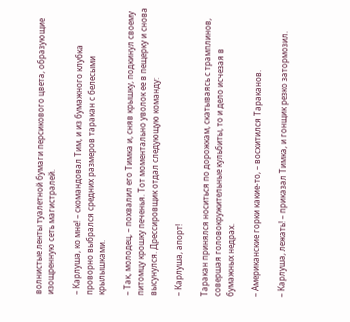волнистые ленты туалетной бумаги персикового цвета, образующие изощренную сеть магистралей.

– Карлуша, ко мне! – скомандовал Тим, и из бумажного клубка проворно выбрался средних размеров таракан с белесыми крылышками.

– Так, молодец, – похвалил его Тимка и, сняв крышку, подкинул своему питомцу крошку печенья. Тот моментально уволок ее в пещерку и снова высунулся. Дрессировщик отдал следующую команду:

– Карлуша, апорт!

Таракан принялся носиться по дорожкам, скатываясь с трамплинов, совершая головокружительные кульбиты, то и дело исчезая в бумажных недрах.

– Американские горки какие-то, – восхитился Тараканов.

– Карлуша, лежать! – приказал Тимка, и гонщик резко затормозил.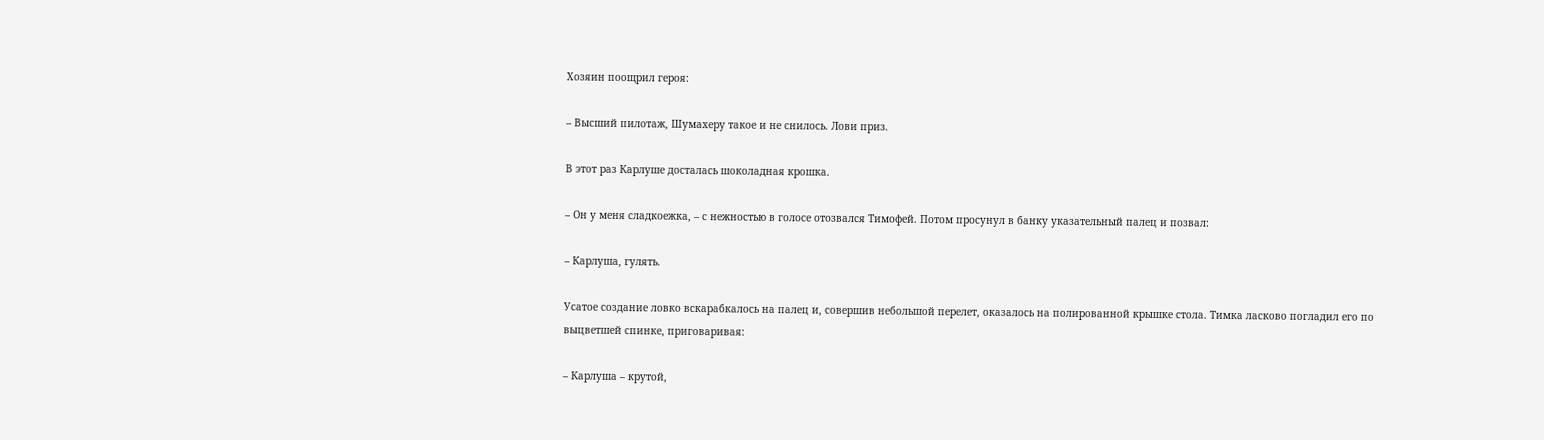Хозяин поощрил героя:

– Высший пилотаж, Шумахеру такое и не снилось. Лови приз.

В этот раз Карлуше досталась шоколадная крошка.

– Он у меня сладкоежка, – с нежностью в голосе отозвался Тимофей. Потом просунул в банку указательный палец и позвал:

– Карлуша, гулять.

Усатое создание ловко вскарабкалось на палец и, совершив небольшой перелет, оказалось на полированной крышке стола. Тимка ласково погладил его по выцветшей спинке, приговаривая:

– Карлуша – крутой,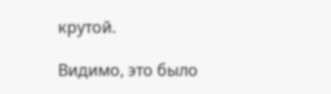крутой.

Видимо, это было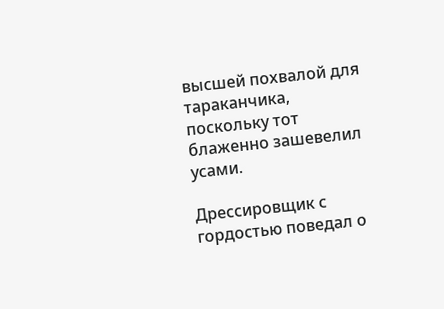высшей похвалой для тараканчика, поскольку тот блаженно зашевелил усами.

Дрессировщик с гордостью поведал о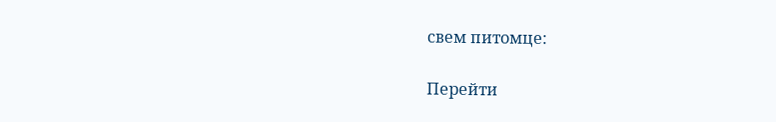свем питомце:

Перейти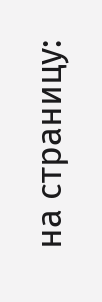на страницу: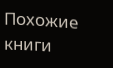Похожие книги